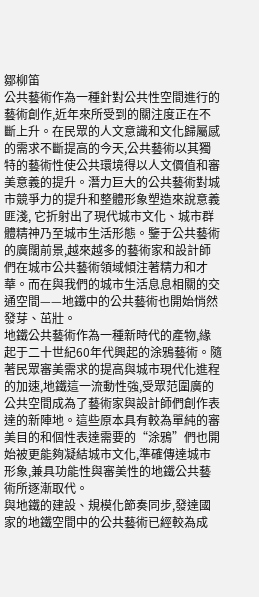鄒柳笛
公共藝術作為一種針對公共性空間進行的藝術創作,近年來所受到的關注度正在不斷上升。在民眾的人文意識和文化歸屬感的需求不斷提高的今天,公共藝術以其獨特的藝術性使公共環境得以人文價值和審美意義的提升。潛力巨大的公共藝術對城市競爭力的提升和整體形象塑造來說意義匪淺, 它折射出了現代城市文化、城市群體精神乃至城市生活形態。鑒于公共藝術的廣闊前景,越來越多的藝術家和設計師們在城市公共藝術領域傾注著精力和才華。而在與我們的城市生活息息相關的交通空間——地鐵中的公共藝術也開始悄然發芽、茁壯。
地鐵公共藝術作為一種新時代的產物,緣起于二十世紀60年代興起的涂鴉藝術。隨著民眾審美需求的提高與城市現代化進程的加速,地鐵這一流動性強,受眾范圍廣的公共空間成為了藝術家與設計師們創作表達的新陣地。這些原本具有較為單純的審美目的和個性表達需要的“涂鴉”們也開始被更能夠凝結城市文化,準確傳達城市形象,兼具功能性與審美性的地鐵公共藝術所逐漸取代。
與地鐵的建設、規模化節奏同步,發達國家的地鐵空間中的公共藝術已經較為成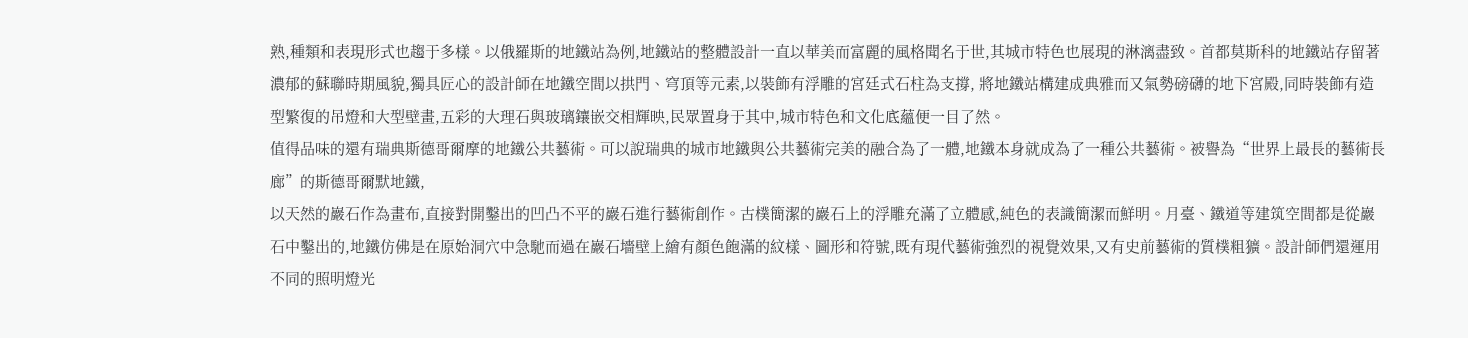熟,種類和表現形式也趨于多樣。以俄羅斯的地鐵站為例,地鐵站的整體設計一直以華美而富麗的風格聞名于世,其城市特色也展現的淋漓盡致。首都莫斯科的地鐵站存留著濃郁的蘇聯時期風貌,獨具匠心的設計師在地鐵空間以拱門、穹頂等元素,以裝飾有浮雕的宮廷式石柱為支撐, 將地鐵站構建成典雅而又氣勢磅礴的地下宮殿,同時裝飾有造型繁復的吊燈和大型壁畫,五彩的大理石與玻璃鑲嵌交相輝映,民眾置身于其中,城市特色和文化底蘊便一目了然。
值得品味的還有瑞典斯德哥爾摩的地鐵公共藝術。可以說瑞典的城市地鐵與公共藝術完美的融合為了一體,地鐵本身就成為了一種公共藝術。被譽為“世界上最長的藝術長廊”的斯德哥爾默地鐵,
以天然的巖石作為畫布,直接對開鑿出的凹凸不平的巖石進行藝術創作。古樸簡潔的巖石上的浮雕充滿了立體感,純色的表識簡潔而鮮明。月臺、鐵道等建筑空間都是從巖石中鑿出的,地鐵仿佛是在原始洞穴中急馳而過在巖石墻壁上繪有顏色飽滿的紋樣、圖形和符號,既有現代藝術強烈的視覺效果,又有史前藝術的質樸粗獷。設計師們還運用不同的照明燈光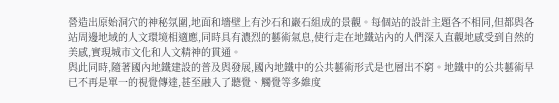營造出原始洞穴的神秘氛圍,地面和墻壁上有沙石和巖石組成的景觀。每個站的設計主題各不相同,但都與各站周邊地域的人文環境相適應,同時具有濃烈的藝術氣息,使行走在地鐵站內的人們深入直觀地感受到自然的美感,實現城市文化和人文精神的貫通。
與此同時,隨著國內地鐵建設的普及與發展,國內地鐵中的公共藝術形式是也層出不窮。地鐵中的公共藝術早已不再是單一的視覺傳達,甚至融入了聽覺、觸覺等多維度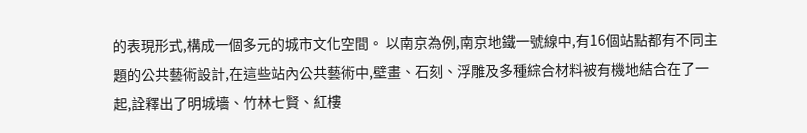的表現形式,構成一個多元的城市文化空間。 以南京為例,南京地鐵一號線中,有16個站點都有不同主題的公共藝術設計,在這些站內公共藝術中,壁畫、石刻、浮雕及多種綜合材料被有機地結合在了一起,詮釋出了明城墻、竹林七賢、紅樓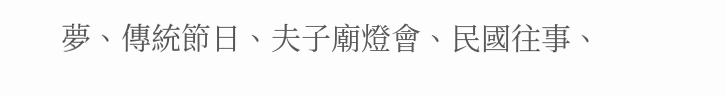夢、傳統節日、夫子廟燈會、民國往事、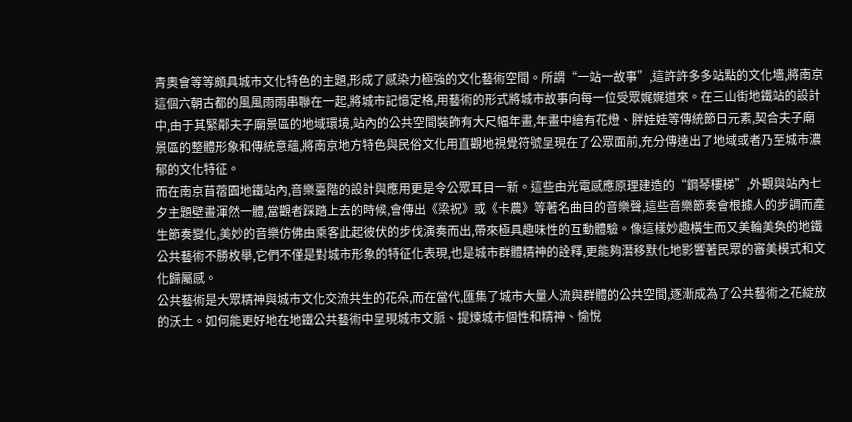青奧會等等頗具城市文化特色的主題,形成了感染力極強的文化藝術空間。所謂“一站一故事”,這許許多多站點的文化墻,將南京這個六朝古都的風風雨雨串聯在一起,將城市記憶定格,用藝術的形式將城市故事向每一位受眾娓娓道來。在三山街地鐵站的設計中,由于其緊鄰夫子廟景區的地域環境,站內的公共空間裝飾有大尺幅年畫,年畫中繪有花燈、胖娃娃等傳統節日元素,契合夫子廟景區的整體形象和傳統意蘊,將南京地方特色與民俗文化用直觀地視覺符號呈現在了公眾面前,充分傳達出了地域或者乃至城市濃郁的文化特征。
而在南京苜蓿園地鐵站內,音樂臺階的設計與應用更是令公眾耳目一新。這些由光電感應原理建造的“鋼琴樓梯”,外觀與站內七夕主題壁畫渾然一體,當觀者踩踏上去的時候,會傳出《梁祝》或《卡農》等著名曲目的音樂聲,這些音樂節奏會根據人的步調而產生節奏變化,美妙的音樂仿佛由乘客此起彼伏的步伐演奏而出,帶來極具趣味性的互動體驗。像這樣妙趣橫生而又美輪美奐的地鐵公共藝術不勝枚舉,它們不僅是對城市形象的特征化表現,也是城市群體精神的詮釋,更能夠潛移默化地影響著民眾的審美模式和文化歸屬感。
公共藝術是大眾精神與城市文化交流共生的花朵,而在當代,匯集了城市大量人流與群體的公共空間,逐漸成為了公共藝術之花綻放的沃土。如何能更好地在地鐵公共藝術中呈現城市文脈、提煉城市個性和精神、愉悅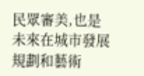民眾審美,也是未來在城市發展規劃和藝術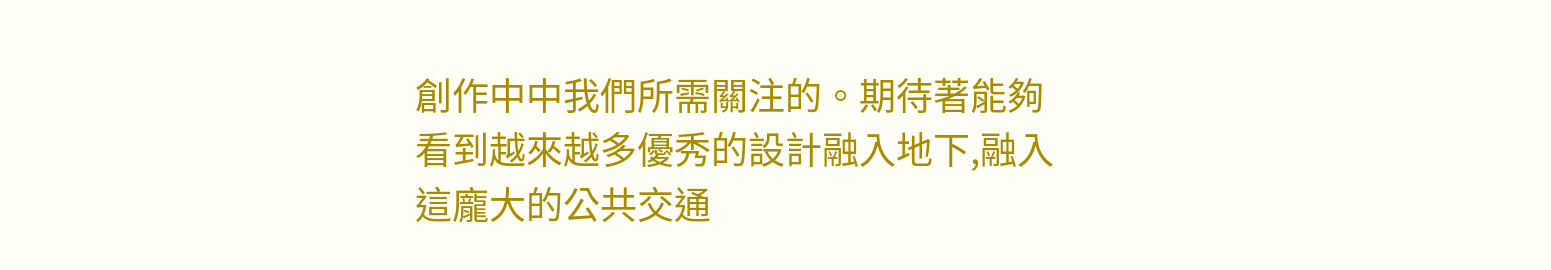創作中中我們所需關注的。期待著能夠看到越來越多優秀的設計融入地下,融入這龐大的公共交通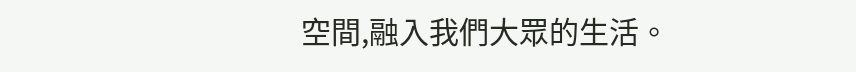空間,融入我們大眾的生活。